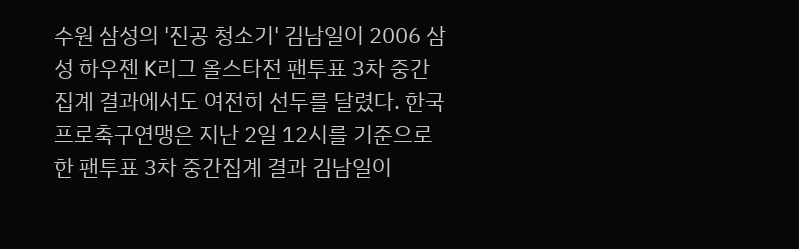수원 삼성의 '진공 청소기' 김남일이 2006 삼성 하우젠 K리그 올스타전 팬투표 3차 중간집계 결과에서도 여전히 선두를 달렸다. 한국프로축구연맹은 지난 2일 12시를 기준으로 한 팬투표 3차 중간집계 결과 김남일이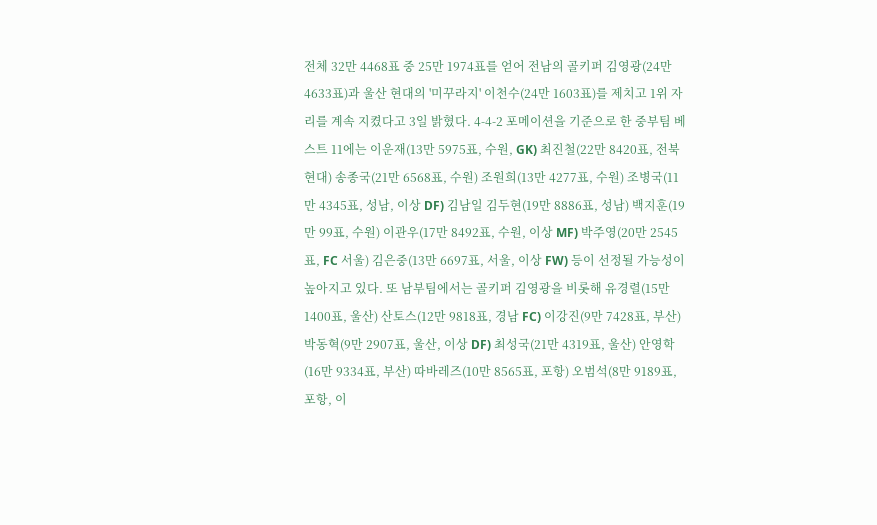전체 32만 4468표 중 25만 1974표를 얻어 전남의 골키퍼 김영광(24만 4633표)과 울산 현대의 '미꾸라지' 이천수(24만 1603표)를 제치고 1위 자리를 계속 지켰다고 3일 밝혔다. 4-4-2 포메이션을 기준으로 한 중부팀 베스트 11에는 이운재(13만 5975표, 수원, GK) 최진철(22만 8420표, 전북 현대) 송종국(21만 6568표, 수원) 조원희(13만 4277표, 수원) 조병국(11만 4345표, 성남, 이상 DF) 김남일 김두현(19만 8886표, 성남) 백지훈(19만 99표, 수원) 이관우(17만 8492표, 수원, 이상 MF) 박주영(20만 2545표, FC 서울) 김은중(13만 6697표, 서울, 이상 FW) 등이 선정될 가능성이 높아지고 있다. 또 남부팀에서는 골키퍼 김영광을 비롯해 유경렬(15만 1400표, 울산) 산토스(12만 9818표, 경남 FC) 이강진(9만 7428표, 부산) 박동혁(9만 2907표, 울산, 이상 DF) 최성국(21만 4319표, 울산) 안영학(16만 9334표, 부산) 따바레즈(10만 8565표, 포항) 오범석(8만 9189표, 포항, 이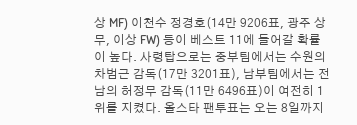상 MF) 이천수 정경호(14만 9206표, 광주 상무, 이상 FW) 등이 베스트 11에 들어갈 확률이 높다. 사령탑으로는 중부팀에서는 수원의 차범근 감독(17만 3201표), 남부팀에서는 전남의 허정무 감독(11만 6496표)이 여전히 1위를 지켰다. 올스타 팬투표는 오는 8일까지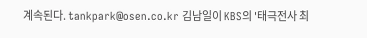계속된다. tankpark@osen.co.kr 김남일이 KBS의 '태극전사 최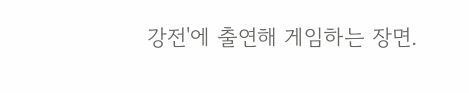강전'에 출연해 게임하는 장면.